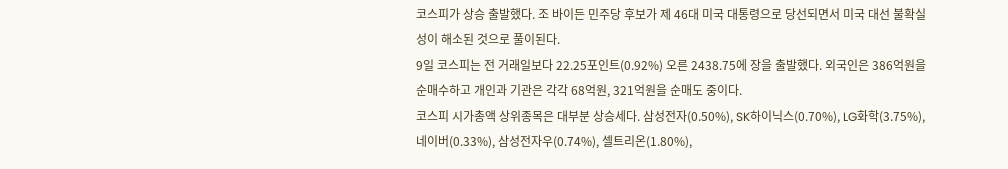코스피가 상승 출발했다. 조 바이든 민주당 후보가 제 46대 미국 대통령으로 당선되면서 미국 대선 불확실성이 해소된 것으로 풀이된다.
9일 코스피는 전 거래일보다 22.25포인트(0.92%) 오른 2438.75에 장을 출발했다. 외국인은 386억원을 순매수하고 개인과 기관은 각각 68억원, 321억원을 순매도 중이다.
코스피 시가총액 상위종목은 대부분 상승세다. 삼성전자(0.50%), SK하이닉스(0.70%), LG화학(3.75%), 네이버(0.33%), 삼성전자우(0.74%), 셀트리온(1.80%),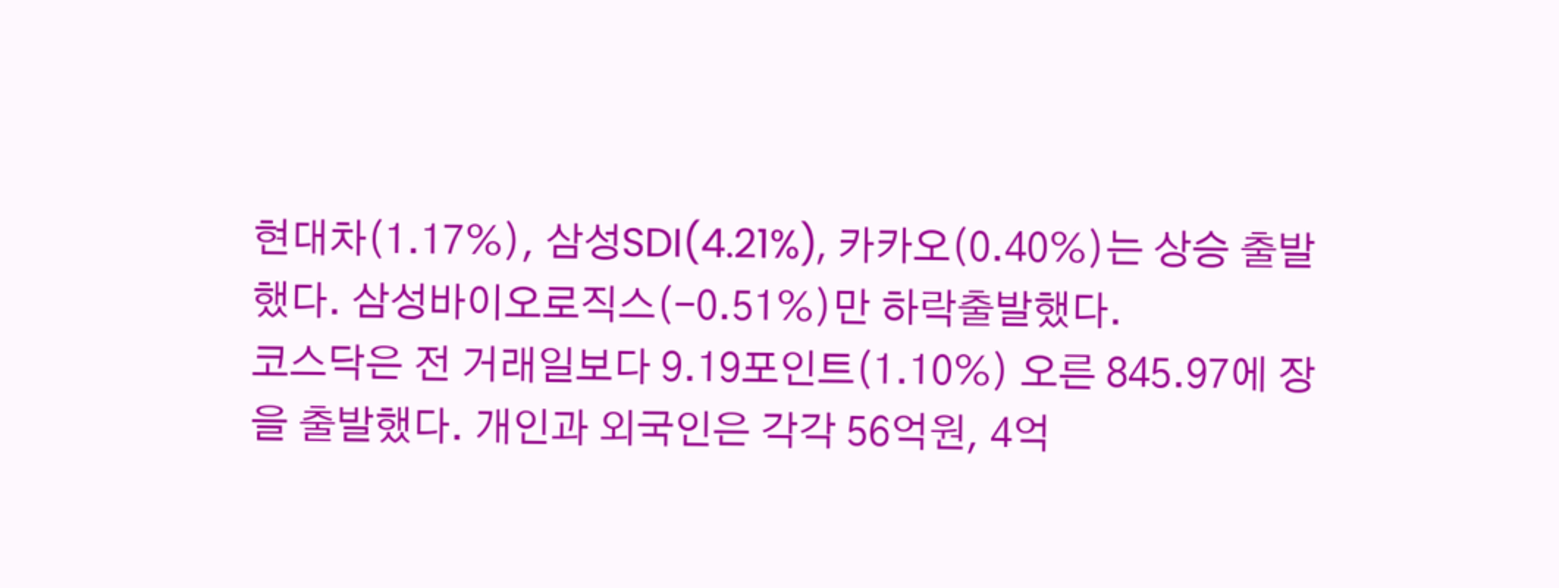현대차(1.17%), 삼성SDI(4.21%), 카카오(0.40%)는 상승 출발했다. 삼성바이오로직스(-0.51%)만 하락출발했다.
코스닥은 전 거래일보다 9.19포인트(1.10%) 오른 845.97에 장을 출발했다. 개인과 외국인은 각각 56억원, 4억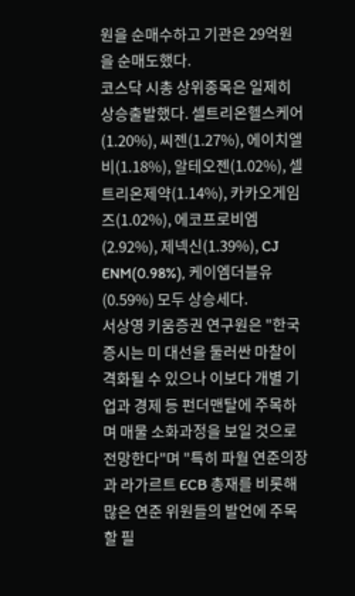원을 순매수하고 기관은 29억원을 순매도했다.
코스닥 시총 상위종목은 일제히 상승출발했다. 셀트리온헬스케어(1.20%), 씨젠(1.27%), 에이치엘비(1.18%), 알테오젠(1.02%), 셀트리온제약(1.14%), 카카오게임즈(1.02%), 에코프로비엠(2.92%), 제넥신(1.39%), CJ ENM(0.98%), 케이엠더블유(0.59%) 모두 상승세다.
서상영 키움증권 연구원은 "한국 증시는 미 대선을 둘러싼 마찰이 격화될 수 있으나 이보다 개별 기업과 경제 등 펀더맨탈에 주목하며 매물 소화과정을 보일 것으로 전망한다"며 "특히 파월 연준의장과 라가르트 ECB 총재를 비롯해 많은 연준 위원들의 발언에 주목할 필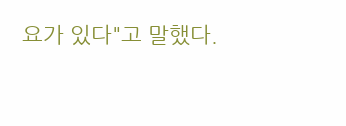요가 있다"고 말했다.